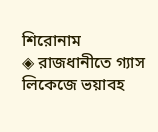শিরোনাম
◈ রাজধানীতে গ্যাস লিকেজে ভয়াবহ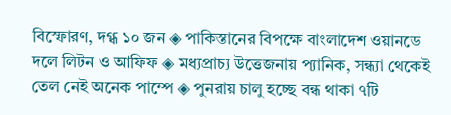বিস্ফোরণ, দগ্ধ ১০ জন ◈ পাকিস্তানের বিপক্ষে বাংলা‌দেশ ওয়ানডে দলে লিটন ও আফিফ ◈ মধ্যপ্রাচ্য উত্তেজনায় প্যানিক, সন্ধ্যা থেকেই তেল নেই অনেক পাম্পে ◈ পুনরায় চালু হচ্ছে বন্ধ থাকা ৭টি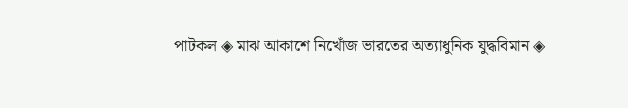পাটকল ◈ মাঝ আকাশে নিখোঁজ ভারতের অত্যাধুনিক যুদ্ধবিমান ◈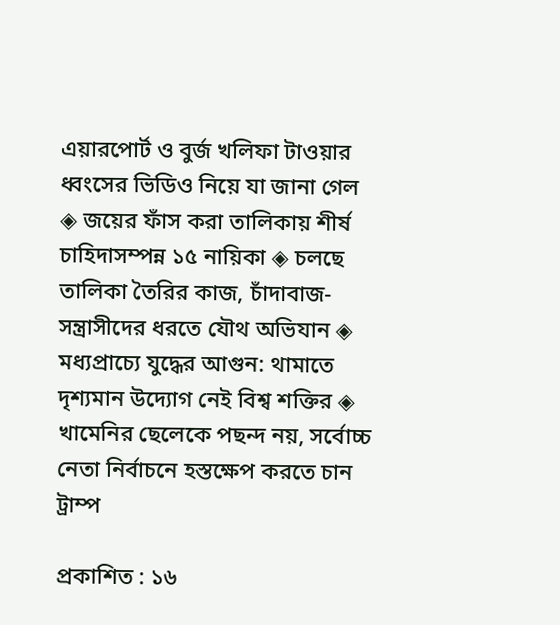এয়ারপোর্ট ও বুর্জ খলিফা টাওয়ার ধ্বংসের ভিডিও নিয়ে যা জানা গেল ◈ জয়ের ফাঁস করা তালিকায় শীর্ষ চাহিদাসম্পন্ন ১৫ নায়িকা ◈ চলছে তালিকা তৈরির কাজ, চাঁদাবাজ-সন্ত্রাসীদের ধরতে যৌথ অভিযান ◈ মধ্যপ্রাচ্যে যুদ্ধের আগুন: থামাতে দৃশ্যমান উদ্যোগ নেই বিশ্ব শক্তির ◈ খামেনির ছেলেকে পছন্দ নয়, সর্বোচ্চ নেতা নির্বাচনে হস্তক্ষেপ করতে চান ট্রাম্প

প্রকাশিত : ১৬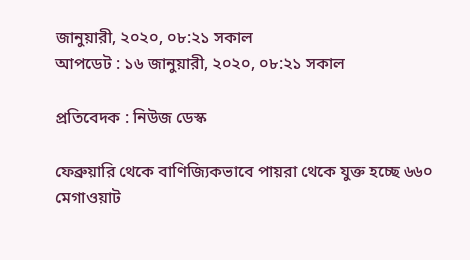জানুয়ারী, ২০২০, ০৮:২১ সকাল
আপডেট : ১৬ জানুয়ারী, ২০২০, ০৮:২১ সকাল

প্রতিবেদক : নিউজ ডেস্ক

ফেব্রুয়ারি থেকে বাণিজ্যিকভাবে পায়রা থেকে যুক্ত হচ্ছে ৬৬০ মেগাওয়াট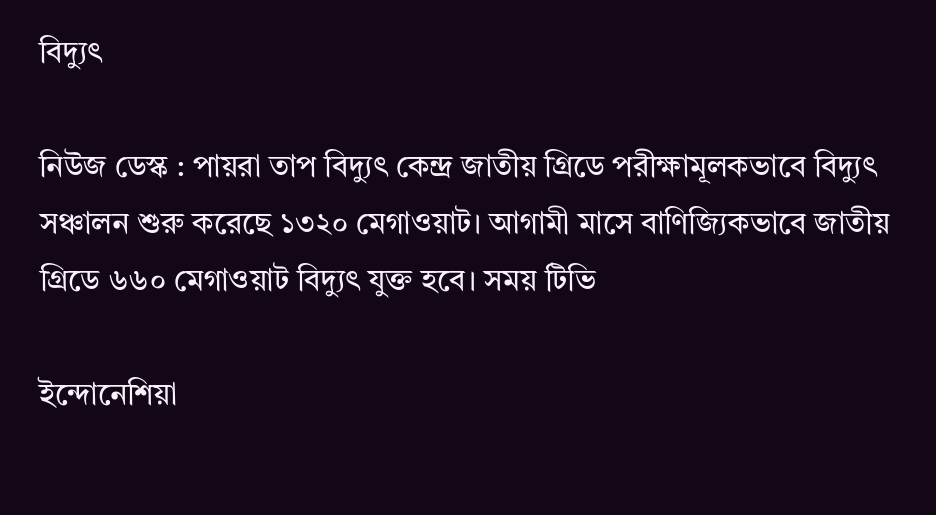বিদ্যুৎ

নিউজ ডেস্ক : পায়রা তাপ বিদ্যুৎ কেন্দ্র জাতীয় গ্রিডে পরীক্ষামূলকভাবে বিদ্যুৎ সঞ্চালন শুরু করেছে ১৩২০ মেগাওয়াট। আগামী মাসে বাণিজ্যিকভাবে জাতীয় গ্রিডে ৬৬০ মেগাওয়াট বিদ্যুৎ যুক্ত হবে। সময় টিভি

ইন্দোনেশিয়া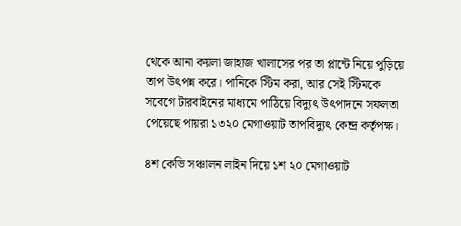থেকে আনা কয়লা জাহাজ খালাসের পর তা প্লান্টে নিয়ে পুড়িয়ে তাপ উৎপন্ন করে। পানিকে স্টিম করা, আর সেই স্টিমকে সবেগে টারবাইনের মাধ্যমে পাঠিয়ে বিদ্যুৎ উৎপাদনে সফলতা পেয়েছে পায়রা ১৩২০ মেগাওয়াট তাপবিদ্যুৎ কেন্দ্র কর্তৃপক্ষ।

৪শ কেভি সঞ্চালন লাইন দিয়ে ১শ ২০ মেগাওয়াট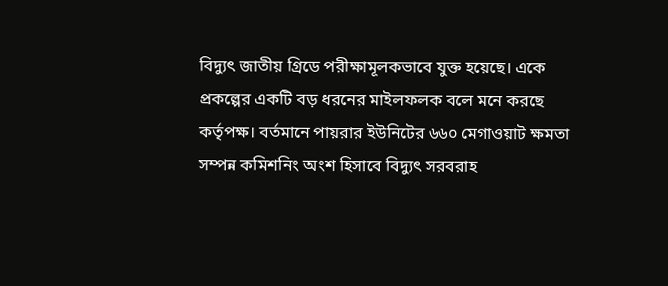বিদ্যুৎ জাতীয় গ্রিডে পরীক্ষামূলকভাবে যুক্ত হয়েছে। একে প্রকল্পের একটি বড় ধরনের মাইলফলক বলে মনে করছে কর্তৃপক্ষ। বর্তমানে পায়রার ইউনিটের ৬৬০ মেগাওয়াট ক্ষমতা সম্পন্ন কমিশনিং অংশ হিসাবে বিদ্যুৎ সরবরাহ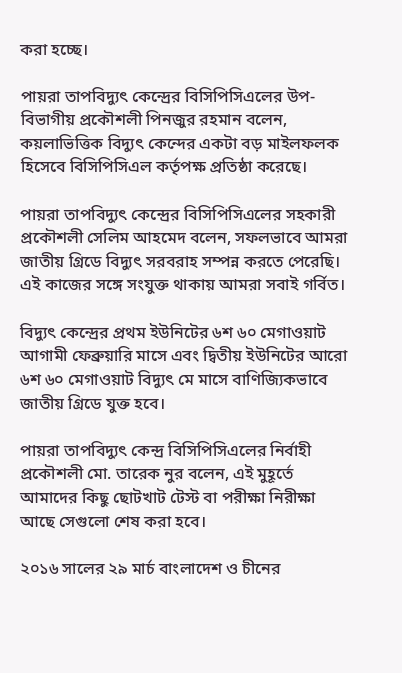করা হচ্ছে।

পায়রা তাপবিদ্যুৎ কেন্দ্রের বিসিপিসিএলের উপ-বিভাগীয় প্রকৌশলী পিনজুর রহমান বলেন, কয়লাভিত্তিক বিদ্যুৎ কেন্দের একটা বড় মাইলফলক হিসেবে বিসিপিসিএল কর্তৃপক্ষ প্রতিষ্ঠা করেছে।

পায়রা তাপবিদ্যুৎ কেন্দ্রের বিসিপিসিএলের সহকারী প্রকৌশলী সেলিম আহমেদ বলেন, সফলভাবে আমরা জাতীয় গ্রিডে বিদ্যুৎ সরবরাহ সম্পন্ন করতে পেরেছি। এই কাজের সঙ্গে সংযুক্ত থাকায় আমরা সবাই গর্বিত।

বিদ্যুৎ কেন্দ্রের প্রথম ইউনিটের ৬শ ৬০ মেগাওয়াট আগামী ফেব্রুয়ারি মাসে এবং দ্বিতীয় ইউনিটের আরো ৬শ ৬০ মেগাওয়াট বিদ্যুৎ মে মাসে বাণিজ্যিকভাবে জাতীয় গ্রিডে যুক্ত হবে।

পায়রা তাপবিদ্যুৎ কেন্দ্র বিসিপিসিএলের নির্বাহী প্রকৌশলী মো. তারেক নুর বলেন, এই মুহূর্তে আমাদের কিছু ছোটখাট টেস্ট বা পরীক্ষা নিরীক্ষা আছে সেগুলো শেষ করা হবে।

২০১৬ সালের ২৯ মার্চ বাংলাদেশ ও চীনের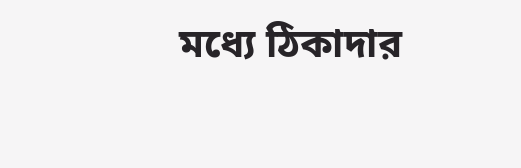মধ্যে ঠিকাদার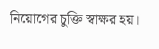নিয়োগের চুক্তি স্বাক্ষর হয়।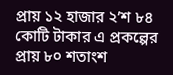প্রায় ১২ হাজার ২’শ ৮৪ কোটি টাকার এ প্রকল্পের প্রায় ৮০ শতাংশ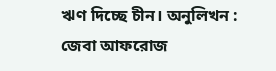ঋণ দিচ্ছে চীন। অনুলিখন : জেবা আফরোজ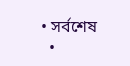• সর্বশেষ
  •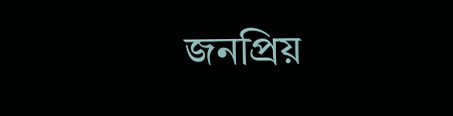জনপ্রিয়